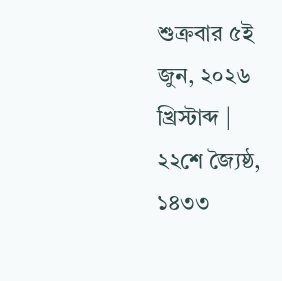শুক্রবার ৫ই জুন, ২০২৬ খ্রিস্টাব্দ | ২২শে জ্যৈষ্ঠ, ১৪৩৩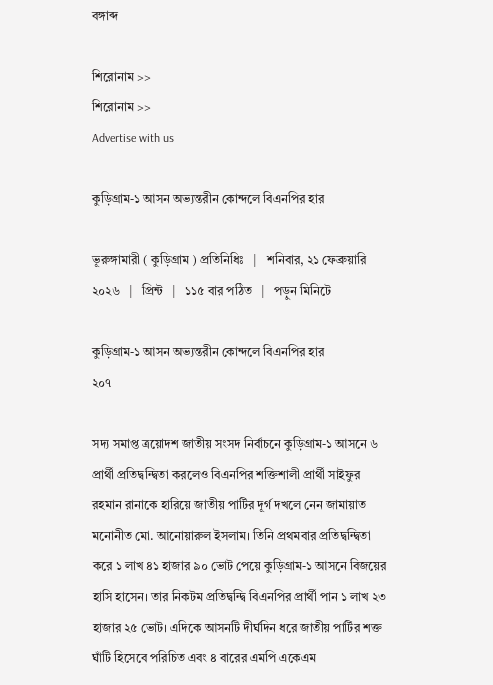বঙ্গাব্দ

শিরোনাম >>
শিরোনাম >>
Advertise with us

কুড়িগ্রাম-১ আসন অভ‍্যন্তরীন কোন্দলে বিএনপির হার

ভূরুঙ্গামারী ( কুড়িগ্রাম ) প্রতিনিধিঃ   |   শনিবার, ২১ ফেব্রুয়ারি ২০২৬   |   প্রিন্ট   |   ১১৫ বার পঠিত   |   পড়ুন মিনিটে

কুড়িগ্রাম-১ আসন অভ‍্যন্তরীন কোন্দলে বিএনপির হার
২০৭

সদ্য সমাপ্ত ত্রয়োদশ জাতীয় সংসদ নির্বাচনে কুড়িগ্রাম-১ আসনে ৬ প্রার্থী প্রতিদ্বন্দ্বিতা করলেও বিএনপির শক্তিশালী প্রার্থী সাইফুর রহমান রানাকে হারিয়ে জাতীয় পার্টির দূর্গ দখলে নেন জামায়াত মনোনীত মো. আনোয়ারুল ইসলাম। তিনি প্রথমবার প্রতিদ্বন্দ্বিতা করে ১ লাখ ৪১ হাজার ৯০ ভোট পেয়ে কুড়িগ্রাম-১ আসনে বিজয়ের হাসি হাসেন। তার নিকটম প্রতিদ্বন্দ্বি বিএনপির প্রার্থী পান ১ লাখ ২৩ হাজার ২৫ ভোট। এদিকে আসনটি দীর্ঘদিন ধরে জাতীয় পার্টির শক্ত ঘাঁটি হিসেবে পরিচিত এবং ৪ বারের এমপি একেএম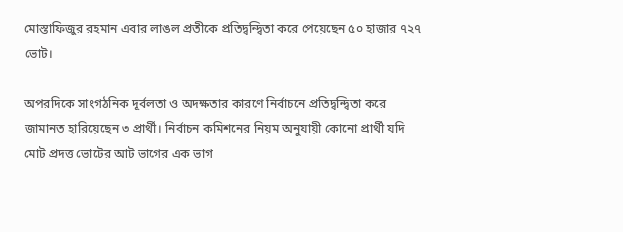মোস্তাফিজুর রহমান এবার লাঙল প্রতীকে প্রতিদ্বন্দ্বিতা করে পেয়েছেন ৫০ হাজার ৭২৭ ভোট।

অপরদিকে সাংগঠনিক দূর্বলতা ও অদক্ষতার কারণে নির্বাচনে প্রতিদ্বন্দ্বিতা করে জামানত হারিয়েছেন ৩ প্রার্থী। নির্বাচন কমিশনের নিয়ম অনুযায়ী কোনো প্রার্থী যদি মোট প্রদত্ত ভোটের আট ভাগের এক ভাগ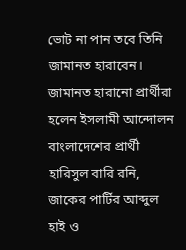ভোট না পান তবে তিনি জামানত হারাবেন। জামানত হারানো প্রার্থীরা হলেন ইসলামী আন্দোলন বাংলাদেশের প্রার্থী হারিসুল বারি রনি, জাকের পার্টির আব্দুল হাই ও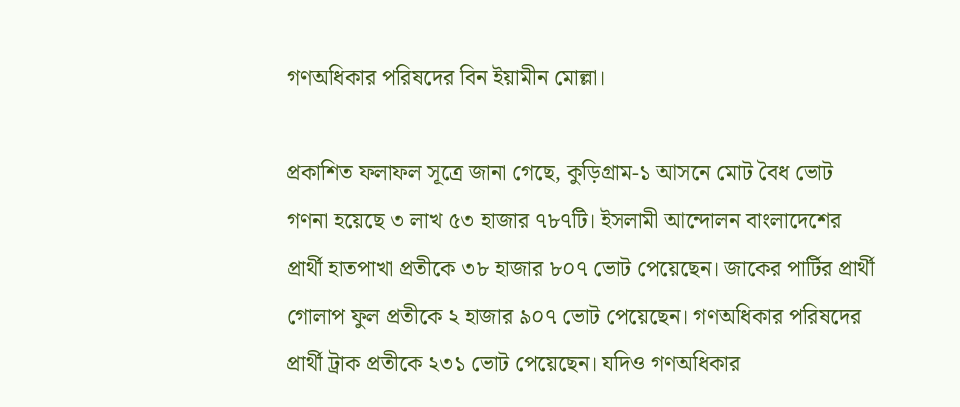গণঅধিকার পরিষদের বিন ইয়ামীন মোল্লা।

প্রকাশিত ফলাফল সূত্রে জানা গেছে, কুড়িগ্রাম-১ আসনে মোট বৈধ ভোট গণনা হয়েছে ৩ লাখ ৫৩ হাজার ৭৮৭টি। ইসলামী আন্দোলন বাংলাদেশের প্রার্থী হাতপাখা প্রতীকে ৩৮ হাজার ৮০৭ ভোট পেয়েছেন। জাকের পার্টির প্রার্থী গোলাপ ফুল প্রতীকে ২ হাজার ৯০৭ ভোট পেয়েছেন। গণঅধিকার পরিষদের প্রার্থী ট্রাক প্রতীকে ২৩১ ভোট পেয়েছেন। যদিও গণঅধিকার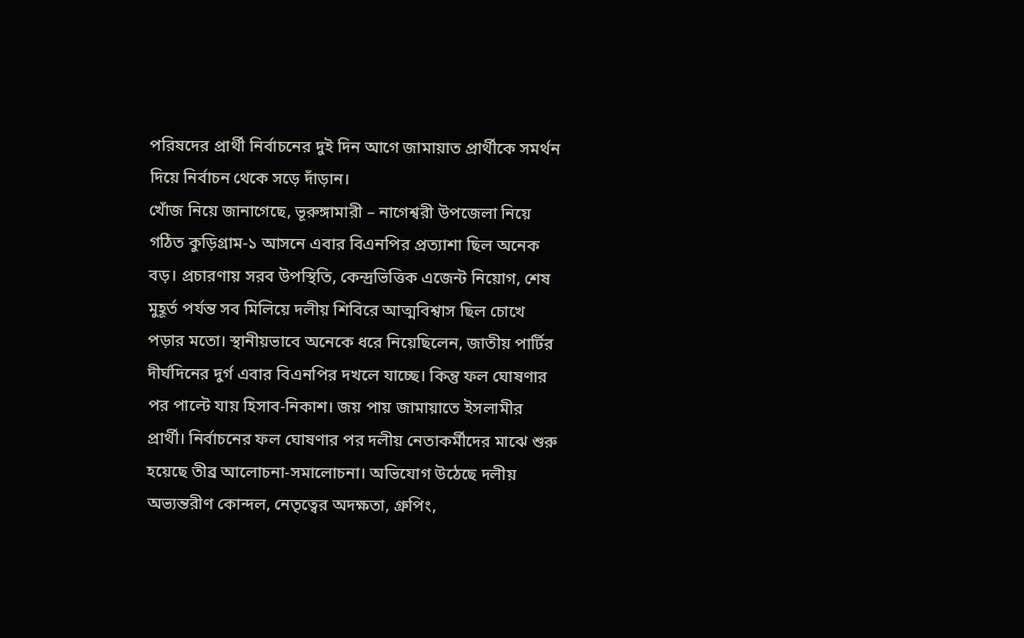পরিষদের প্রার্থী নির্বাচনের দুই দিন আগে জামায়াত প্রার্থীকে সমর্থন দিয়ে নির্বাচন থেকে সড়ে দাঁড়ান।
খোঁজ নিয়ে জানাগেছে, ভূরুঙ্গামারী – নাগেশ্বরী উপজেলা নিয়ে গঠিত কুড়িগ্রাম-১ আসনে এবার বিএনপির প্রত্যাশা ছিল অনেক বড়। প্রচারণায় সরব উপস্থিতি, কেন্দ্রভিত্তিক এজেন্ট নিয়োগ, শেষ মুহূর্ত পর্যন্ত সব মিলিয়ে দলীয় শিবিরে আত্মবিশ্বাস ছিল চোখে পড়ার মতো। স্থানীয়ভাবে অনেকে ধরে নিয়েছিলেন, জাতীয় পার্টির দীর্ঘদিনের দুর্গ এবার বিএনপির দখলে যাচ্ছে। কিন্তু ফল ঘোষণার পর পাল্টে যায় হিসাব-নিকাশ। জয় পায় জামায়াতে ইসলামীর প্রার্থী। নির্বাচনের ফল ঘোষণার পর দলীয় নেতাকর্মীদের মাঝে শুরু হয়েছে তীব্র আলোচনা-সমালোচনা। অভিযোগ উঠেছে দলীয় অভ্যন্তরীণ কোন্দল, নেতৃত্বের অদক্ষতা, গ্রুপিং,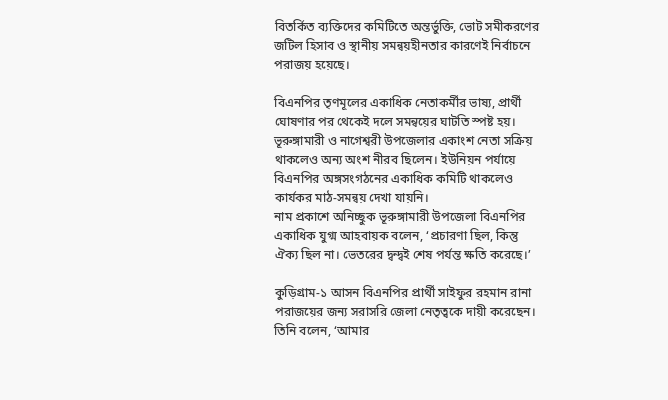বিতর্কিত ব্যক্তিদের কমিটিতে অন্তর্ভুক্তি, ভোট সমীকরণের জটিল হিসাব ও স্থানীয় সমন্বয়হীনতার কারণেই নির্বাচনে পরাজয় হয়েছে।

বিএনপির তৃণমূলের একাধিক নেতাকর্মীর ভাষ্য, প্রার্থী ঘোষণার পর থেকেই দলে সমন্বয়ের ঘাটতি স্পষ্ট হয়। ভূরুঙ্গামারী ও নাগেশ্বরী উপজেলার একাংশ নেতা সক্রিয় থাকলেও অন্য অংশ নীরব ছিলেন। ইউনিয়ন পর্যায়ে বিএনপির অঙ্গসংগঠনের একাধিক কমিটি থাকলেও কার্যকর মাঠ-সমন্বয় দেখা যায়নি।
নাম প্রকাশে অনিচ্ছুক ভূরুঙ্গামারী উপজেলা বিএনপির একাধিক যুগ্ম আহবায়ক বলেন, ‘প্রচারণা ছিল, কিন্তু ঐক্য ছিল না। ভেতরের দ্বন্দ্বই শেষ পর্যন্ত ক্ষতি করেছে।’

কুড়িগ্রাম-১ আসন বিএনপির প্রার্থী সাইফুর রহমান রানা পরাজয়ের জন্য সরাসরি জেলা নেতৃত্বকে দায়ী করেছেন। তিনি বলেন, ‘আমার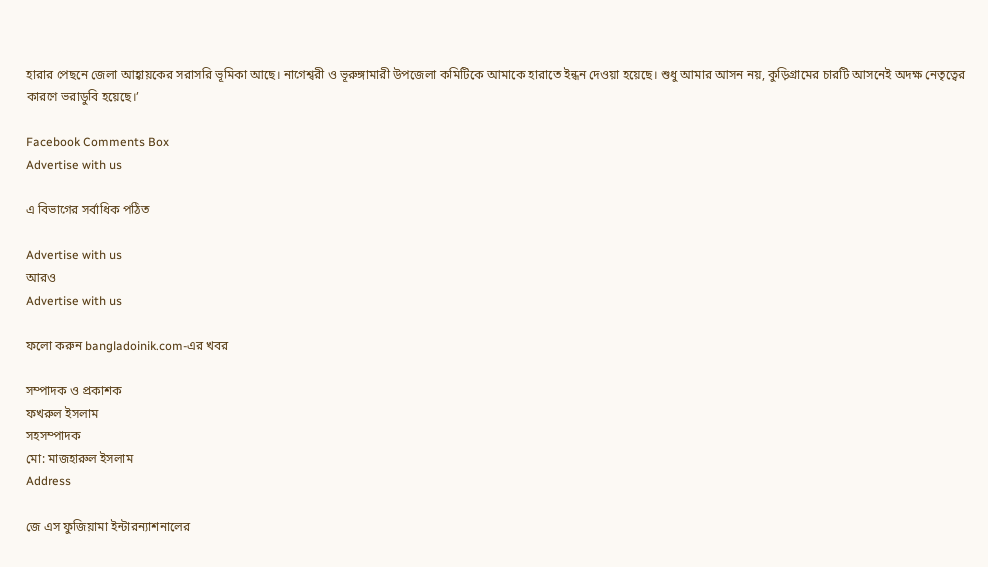হারার পেছনে জেলা আহ্বায়কের সরাসরি ভূমিকা আছে। নাগেশ্বরী ও ভূরুঙ্গামারী উপজেলা কমিটিকে আমাকে হারাতে ইন্ধন দেওয়া হয়েছে। শুধু আমার আসন নয়, কুড়িগ্রামের চারটি আসনেই অদক্ষ নেতৃত্বের কারণে ভরাডুবি হয়েছে।’

Facebook Comments Box
Advertise with us

এ বিভাগের সর্বাধিক পঠিত

Advertise with us
আরও
Advertise with us

ফলো করুন bangladoinik.com-এর খবর

সম্পাদক ও প্রকাশক
ফখরুল ইসলাম
সহসম্পাদক
মো: মাজহারুল ইসলাম
Address

জে এস ফুজিয়ামা ইন্টারন্যাশনালের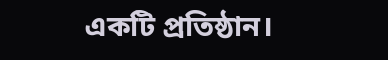একটি প্রতিষ্ঠান।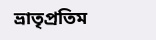ভ্রাতৃপ্রতিম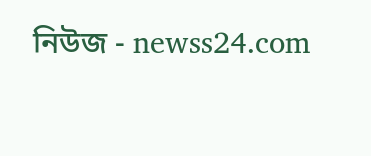নিউজ - newss24.com